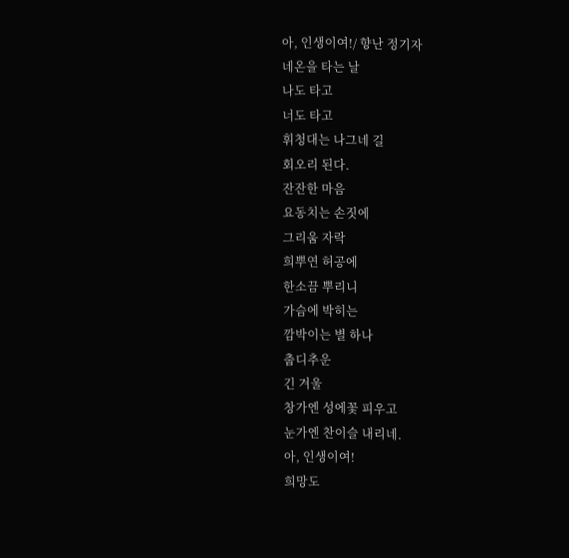아, 인생이여!/ 향난 정기자
네온을 타는 날
나도 타고
너도 타고
휘청대는 나그네 길
회오리 된다.
잔잔한 마음
요동치는 손짓에
그리움 자락
희뿌연 허공에
한소끔 뿌리니
가슴에 박히는
깜박이는 별 하나
춥디추운
긴 겨울
창가엔 성에꽃 피우고
눈가엔 찬이슬 내리네.
아, 인생이여!
희망도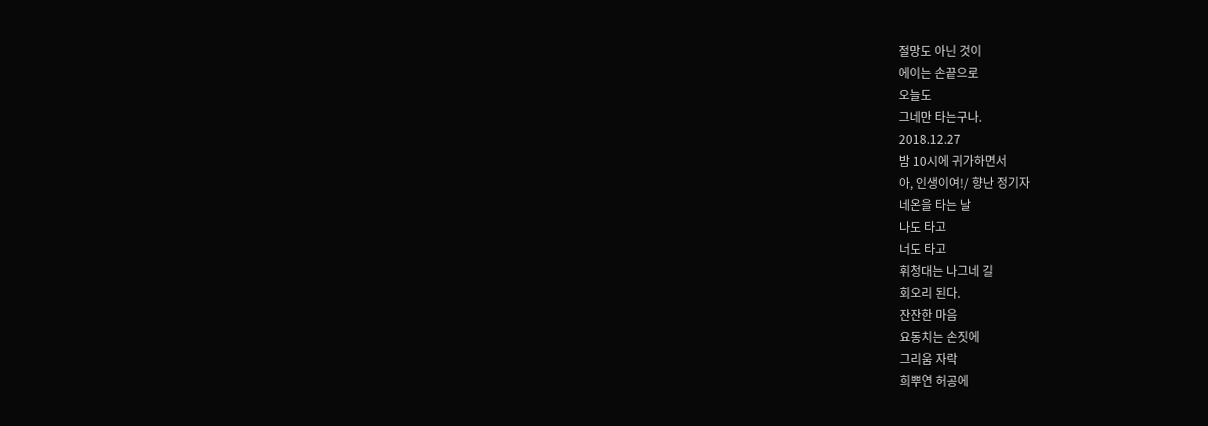절망도 아닌 것이
에이는 손끝으로
오늘도
그네만 타는구나.
2018.12.27
밤 10시에 귀가하면서
아, 인생이여!/ 향난 정기자
네온을 타는 날
나도 타고
너도 타고
휘청대는 나그네 길
회오리 된다.
잔잔한 마음
요동치는 손짓에
그리움 자락
희뿌연 허공에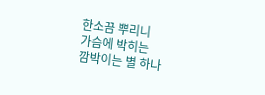한소끔 뿌리니
가슴에 박히는
깜박이는 별 하나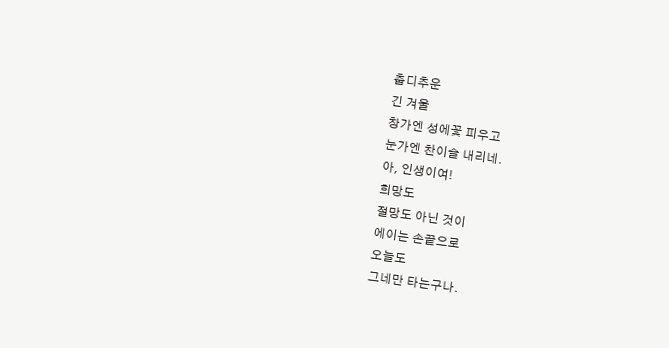춥디추운
긴 겨울
창가엔 성에꽃 피우고
눈가엔 찬이슬 내리네.
아, 인생이여!
희망도
절망도 아닌 것이
에이는 손끝으로
오늘도
그네만 타는구나.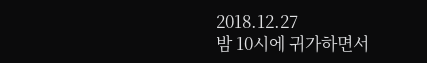2018.12.27
밤 10시에 귀가하면서